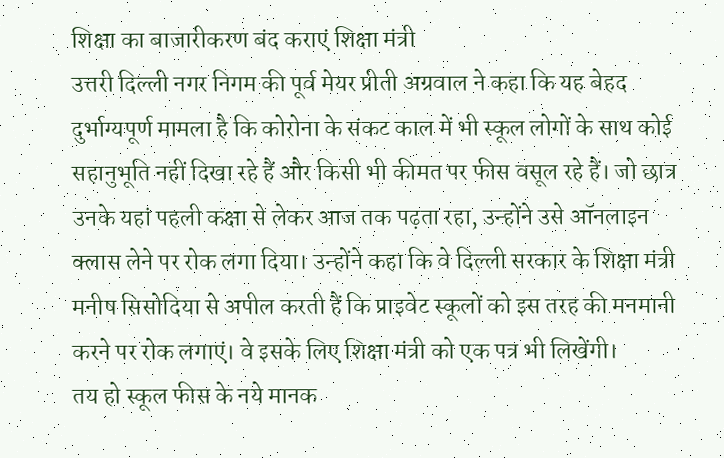शिक्षा का बाजारीकरण बंद कराएं शिक्षा मंत्री
उत्तरी दिल्ली नगर निगम की पूर्व मेयर प्रीती अग्रवाल ने कहा कि यह बेहद दुर्भाग्यपूर्ण मामला है कि कोरोना के संकट काल में भी स्कूल लोगों के साथ कोई सहानुभूति नहीं दिखा रहे हैं और किसी भी कीमत पर फीस वसूल रहे हैं। जो छात्र उनके यहां पहली कक्षा से लेकर आज तक पढ़ता रहा, उन्होंने उसे ऑनलाइन क्लास लेने पर रोक लगा दिया। उन्होंने कहा कि वे दिल्ली सरकार के शिक्षा मंत्री मनीष सिसोदिया से अपील करती हैं कि प्राइवेट स्कूलों को इस तरह की मनमानी करने पर रोक लगाएं। वे इसके लिए शिक्षा मंत्री को एक पत्र भी लिखेंगी।
तय हो स्कूल फीस के नये मानक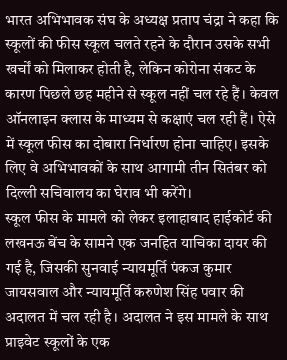भारत अभिभावक संघ के अध्यक्ष प्रताप चंद्रा ने कहा कि स्कूलों की फीस स्कूल चलते रहने के दौरान उसके सभी खर्चों को मिलाकर होती है, लेकिन कोरोना संकट के कारण पिछले छह महीने से स्कूल नहीं चल रहे हैं। केवल ऑनलाइन क्लास के माध्यम से कक्षाएं चल रही हैं। ऐसे में स्कूल फीस का दोबारा निर्धारण होना चाहिए। इसके लिए वे अभिभावकों के साथ आगामी तीन सितंबर को दिल्ली सचिवालय का घेराव भी करेंगे।
स्कूल फीस के मामले को लेकर इलाहाबाद हाईकोर्ट की लखनऊ बेंच के सामने एक जनहित याचिका दायर की गई है, जिसकी सुनवाई न्यायमूर्ति पंकज कुमार जायसवाल और न्यायमूर्ति करुणेश सिंह पवार की अदालत में चल रही है। अदालत ने इस मामले के साथ प्राइवेट स्कूलों के एक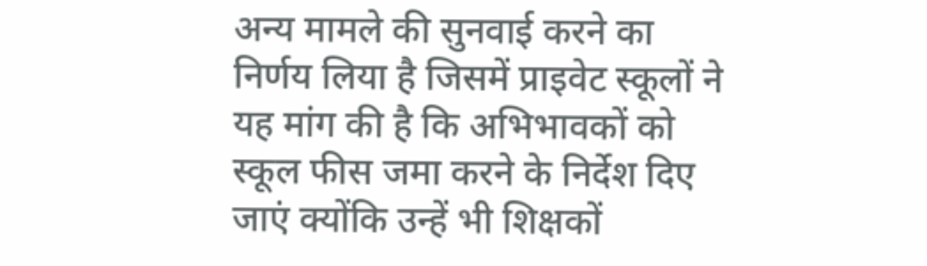अन्य मामले की सुनवाई करने का निर्णय लिया है जिसमें प्राइवेट स्कूलों ने यह मांग की है कि अभिभावकों को स्कूल फीस जमा करने के निर्देश दिए जाएं क्योंकि उन्हें भी शिक्षकों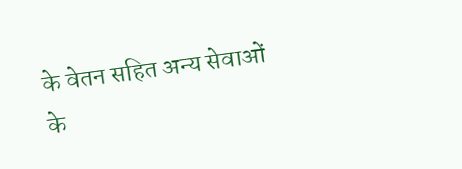के वेतन सहित अन्य सेवाओं के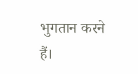भुगतान करने हैं।